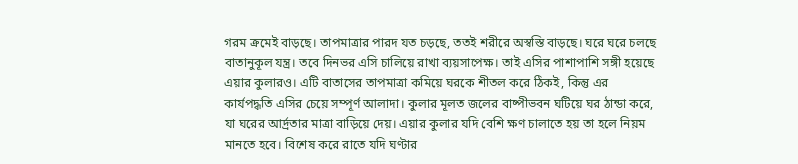গরম ক্রমেই বাড়ছে। তাপমাত্রার পারদ যত চড়ছে, ততই শরীরে অস্বস্তি বাড়ছে। ঘরে ঘরে চলছে বাতানুকূল যন্ত্র। তবে দিনভর এসি চালিয়ে রাখা ব্যয়সাপেক্ষ। তাই এসির পাশাপাশি সঙ্গী হয়েছে এয়ার কুলারও। এটি বাতাসের তাপমাত্রা কমিয়ে ঘরকে শীতল করে ঠিকই, কিন্তু এর কার্যপদ্ধতি এসির চেয়ে সম্পূর্ণ আলাদা। কুলার মূলত জলের বাষ্পীভবন ঘটিয়ে ঘর ঠান্ডা করে, যা ঘরের আর্দ্রতার মাত্রা বাড়িয়ে দেয়। এয়ার কুলার যদি বেশি ক্ষণ চালাতে হয় তা হলে নিয়ম মানতে হবে। বিশেষ করে রাতে যদি ঘণ্টার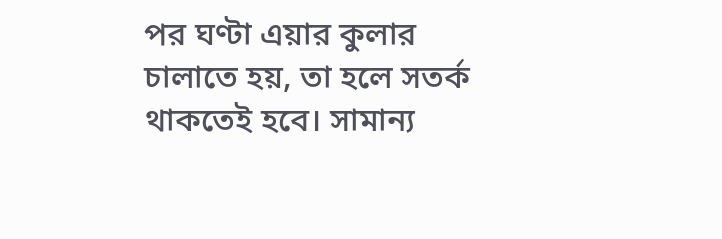পর ঘণ্টা এয়ার কুলার চালাতে হয়, তা হলে সতর্ক থাকতেই হবে। সামান্য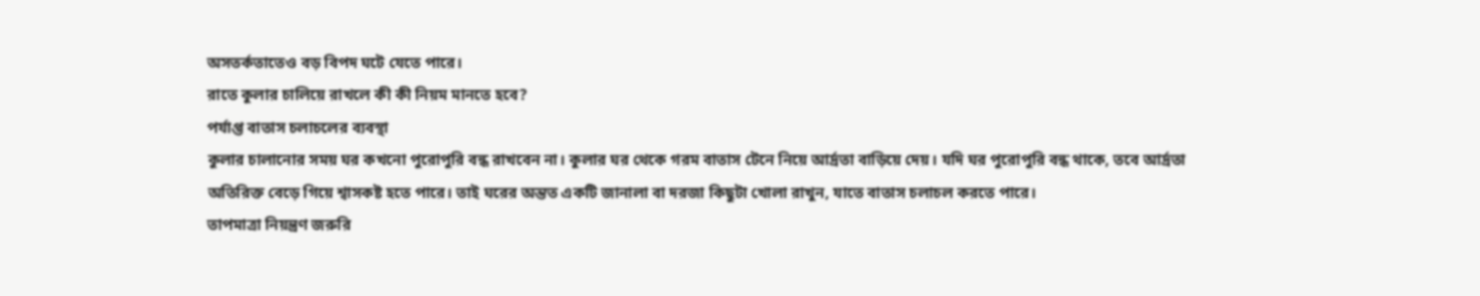অসতর্কতাতেও বড় বিপদ ঘটে যেতে পারে।
রাতে কুলার চালিয়ে রাখলে কী কী নিয়ম মানতে হবে?
পর্যাপ্ত বাতাস চলাচলের ব্যবস্থা
কুলার চালানোর সময় ঘর কখনো পুরোপুরি বন্ধ রাখবেন না। কুলার ঘর থেকে গরম বাতাস টেনে নিয়ে আর্দ্রতা বাড়িয়ে দেয়। যদি ঘর পুরোপুরি বন্ধ থাকে, তবে আর্দ্রতা অতিরিক্ত বেড়ে গিয়ে শ্বাসকষ্ট হতে পারে। তাই ঘরের অন্তত একটি জানালা বা দরজা কিছুটা খোলা রাখুন, যাতে বাতাস চলাচল করতে পারে।
তাপমাত্রা নিয়ন্ত্রণ জরুরি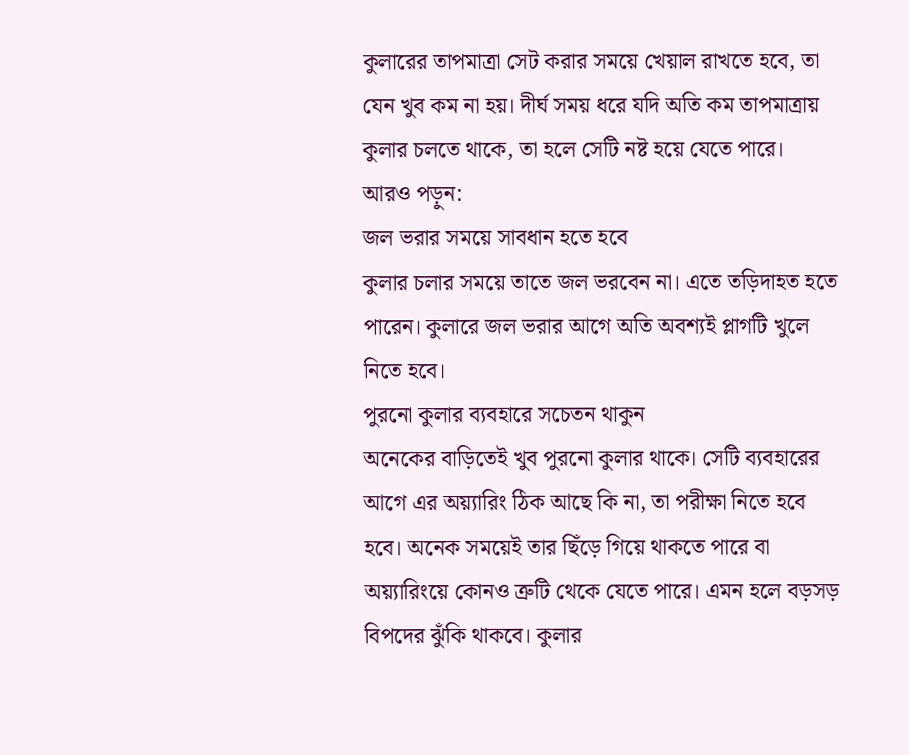কুলারের তাপমাত্রা সেট করার সময়ে খেয়াল রাখতে হবে, তা যেন খুব কম না হয়। দীর্ঘ সময় ধরে যদি অতি কম তাপমাত্রায় কুলার চলতে থাকে, তা হলে সেটি নষ্ট হয়ে যেতে পারে।
আরও পড়ুন:
জল ভরার সময়ে সাবধান হতে হবে
কুলার চলার সময়ে তাতে জল ভরবেন না। এতে তড়িদাহত হতে পারেন। কুলারে জল ভরার আগে অতি অবশ্যই প্লাগটি খুলে নিতে হবে।
পুরনো কুলার ব্যবহারে সচেতন থাকুন
অনেকের বাড়িতেই খুব পুরনো কুলার থাকে। সেটি ব্যবহারের আগে এর অয়্যারিং ঠিক আছে কি না, তা পরীক্ষা নিতে হবে হবে। অনেক সময়েই তার ছিঁড়ে গিয়ে থাকতে পারে বা অয়্যারিংয়ে কোনও ত্রুটি থেকে যেতে পারে। এমন হলে বড়সড় বিপদের ঝুঁকি থাকবে। কুলার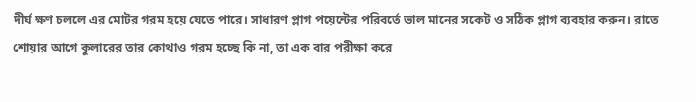দীর্ঘ ক্ষণ চললে এর মোটর গরম হয়ে যেতে পারে। সাধারণ প্লাগ পয়েন্টের পরিবর্তে ভাল মানের সকেট ও সঠিক প্লাগ ব্যবহার করুন। রাতে শোয়ার আগে কুলারের তার কোথাও গরম হচ্ছে কি না, তা এক বার পরীক্ষা করে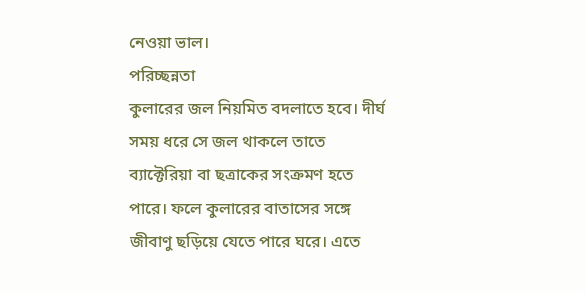নেওয়া ভাল।
পরিচ্ছন্নতা
কুলারের জল নিয়মিত বদলাতে হবে। দীর্ঘ সময় ধরে সে জল থাকলে তাতে ব্যাক্টেরিয়া বা ছত্রাকের সংক্রমণ হতে পারে। ফলে কুলারের বাতাসের সঙ্গে জীবাণু ছড়িয়ে যেতে পারে ঘরে। এতে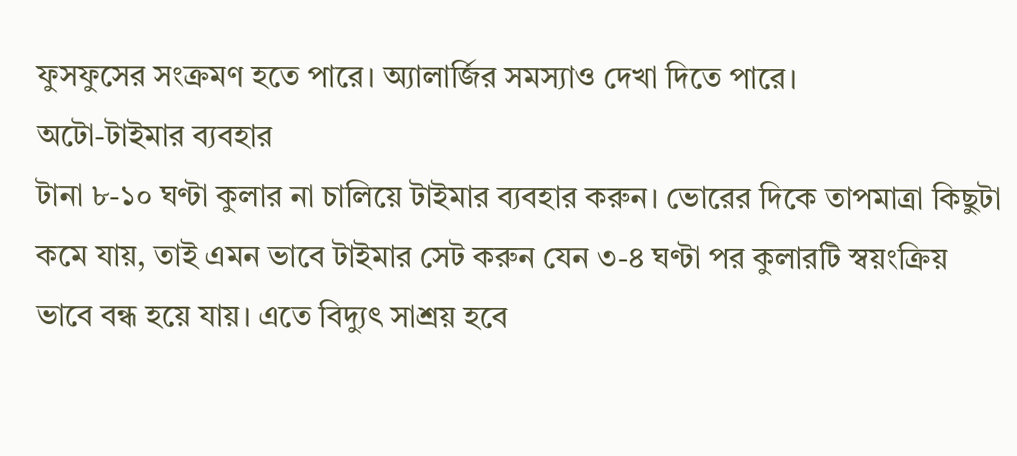ফুসফুসের সংক্রমণ হতে পারে। অ্যালার্জির সমস্যাও দেখা দিতে পারে।
অটো-টাইমার ব্যবহার
টানা ৮-১০ ঘণ্টা কুলার না চালিয়ে টাইমার ব্যবহার করুন। ভোরের দিকে তাপমাত্রা কিছুটা কমে যায়, তাই এমন ভাবে টাইমার সেট করুন যেন ৩-৪ ঘণ্টা পর কুলারটি স্বয়ংক্রিয় ভাবে বন্ধ হয়ে যায়। এতে বিদ্যুৎ সাশ্রয় হবে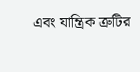এবং যান্ত্রিক ত্রুটির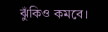ঝুঁকিও কমবে।